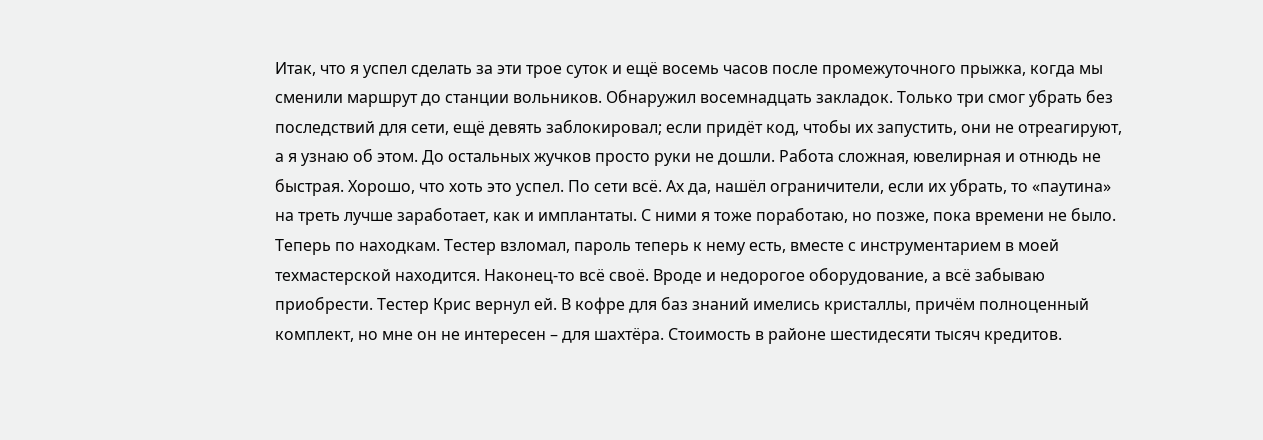Итак, что я успел сделать за эти трое суток и ещё восемь часов после промежуточного прыжка, когда мы сменили маршрут до станции вольников. Обнаружил восемнадцать закладок. Только три смог убрать без последствий для сети, ещё девять заблокировал; если придёт код, чтобы их запустить, они не отреагируют, а я узнаю об этом. До остальных жучков просто руки не дошли. Работа сложная, ювелирная и отнюдь не быстрая. Хорошо, что хоть это успел. По сети всё. Ах да, нашёл ограничители, если их убрать, то «паутина» на треть лучше заработает, как и имплантаты. С ними я тоже поработаю, но позже, пока времени не было.
Теперь по находкам. Тестер взломал, пароль теперь к нему есть, вместе с инструментарием в моей техмастерской находится. Наконец-то всё своё. Вроде и недорогое оборудование, а всё забываю приобрести. Тестер Крис вернул ей. В кофре для баз знаний имелись кристаллы, причём полноценный комплект, но мне он не интересен – для шахтёра. Стоимость в районе шестидесяти тысяч кредитов.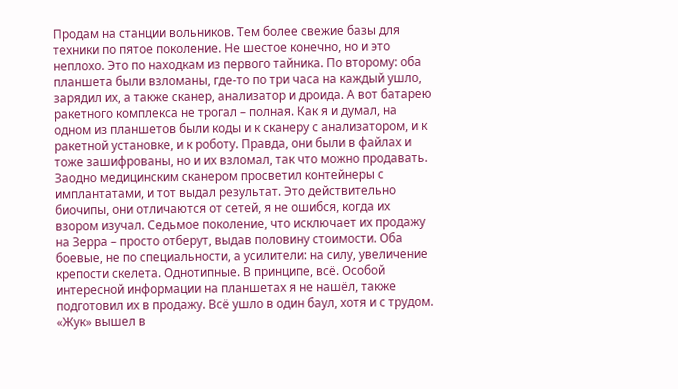Продам на станции вольников. Тем более свежие базы для техники по пятое поколение. Не шестое конечно, но и это неплохо. Это по находкам из первого тайника. По второму: оба планшета были взломаны, где-то по три часа на каждый ушло, зарядил их, а также сканер, анализатор и дроида. А вот батарею ракетного комплекса не трогал – полная. Как я и думал, на одном из планшетов были коды и к сканеру с анализатором, и к ракетной установке, и к роботу. Правда, они были в файлах и тоже зашифрованы, но и их взломал, так что можно продавать. Заодно медицинским сканером просветил контейнеры с имплантатами, и тот выдал результат. Это действительно биочипы, они отличаются от сетей, я не ошибся, когда их взором изучал. Седьмое поколение, что исключает их продажу на Зерра – просто отберут, выдав половину стоимости. Оба боевые, не по специальности, а усилители: на силу, увеличение крепости скелета. Однотипные. В принципе, всё. Особой интересной информации на планшетах я не нашёл, также подготовил их в продажу. Всё ушло в один баул, хотя и с трудом.
«Жук» вышел в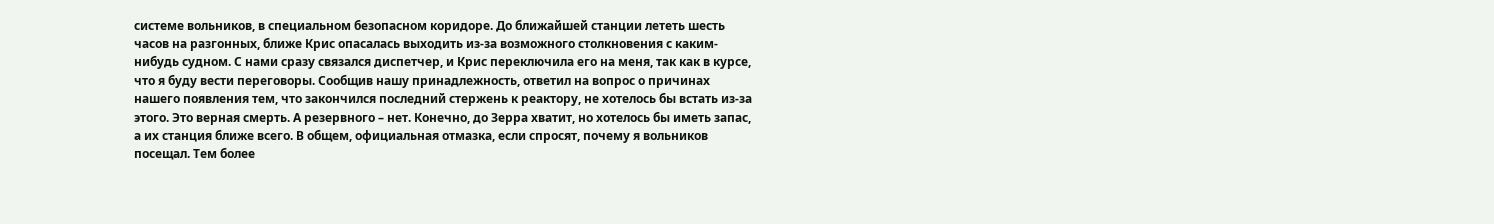системе вольников, в специальном безопасном коридоре. До ближайшей станции лететь шесть часов на разгонных, ближе Крис опасалась выходить из-за возможного столкновения с каким-нибудь судном. С нами сразу связался диспетчер, и Крис переключила его на меня, так как в курсе, что я буду вести переговоры. Сообщив нашу принадлежность, ответил на вопрос о причинах нашего появления тем, что закончился последний стержень к реактору, не хотелось бы встать из-за этого. Это верная смерть. А резервного – нет. Конечно, до Зерра хватит, но хотелось бы иметь запас, а их станция ближе всего. В общем, официальная отмазка, если спросят, почему я вольников посещал. Тем более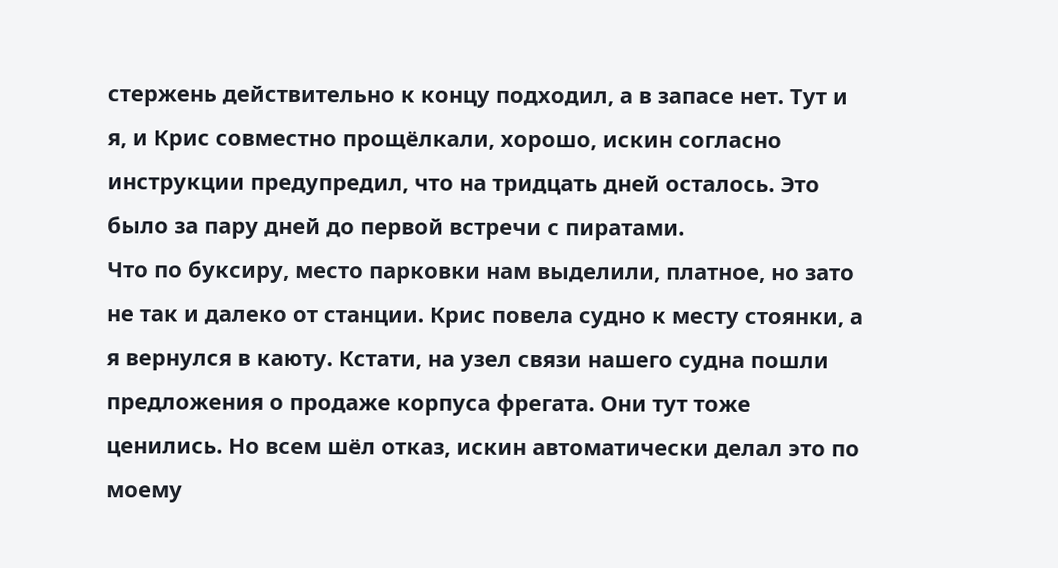стержень действительно к концу подходил, а в запасе нет. Тут и я, и Крис совместно прощёлкали, хорошо, искин согласно инструкции предупредил, что на тридцать дней осталось. Это было за пару дней до первой встречи с пиратами.
Что по буксиру, место парковки нам выделили, платное, но зато не так и далеко от станции. Крис повела судно к месту стоянки, а я вернулся в каюту. Кстати, на узел связи нашего судна пошли предложения о продаже корпуса фрегата. Они тут тоже ценились. Но всем шёл отказ, искин автоматически делал это по моему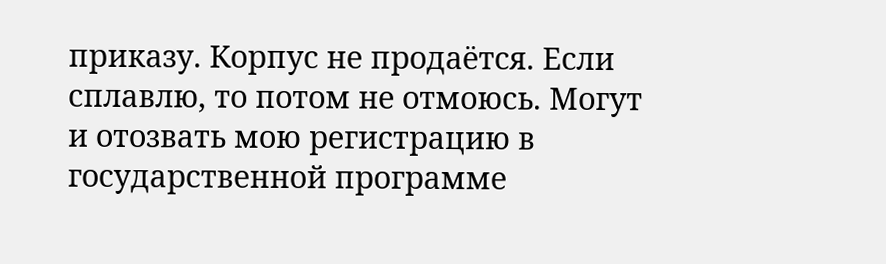приказу. Корпус не продаётся. Если сплавлю, то потом не отмоюсь. Могут и отозвать мою регистрацию в государственной программе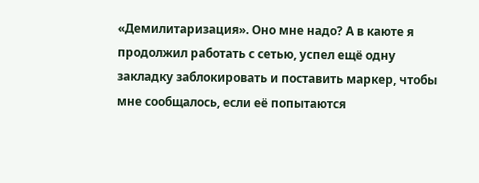«Демилитаризация». Оно мне надо? А в каюте я продолжил работать с сетью, успел ещё одну закладку заблокировать и поставить маркер, чтобы мне сообщалось, если её попытаются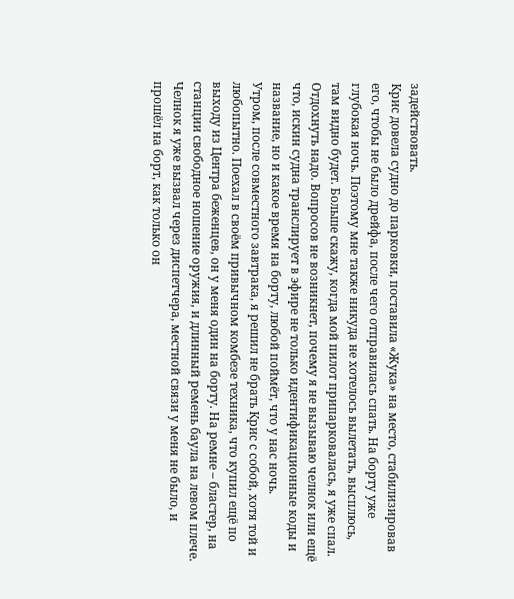задействовать.
Крис довела судно до парковки, поставила «Жука» на место, стабилизировав его, чтобы не было дрейфа, после чего отправилась спать. На борту уже глубокая ночь. Поэтому мне также никуда не хотелось вылетать, высплюсь, там видно будет. Больше скажу, когда мой пилот припарковалась, я уже спал. Отдохнуть надо. Вопросов не возникнет, почему я не вызываю челнок или ещё что, искин судна транслирует в эфире не только идентификационные коды и название, но и какое время на борту, любой поймёт, что у нас ночь.
Утром, после совместного завтрака, я решил не брать Крис с собой, хотя той и любопытно. Поехал в своём привычном комбезе техника, что купил ещё по выходу из Центра беженцев, он у меня один на борту. На ремне – бластер, на станции свободное ношение оружия, и длинный ремень баула на левом плече. Челнок я уже вызвал через диспетчера, местной связи у меня не было, и прошёл на борт, как только он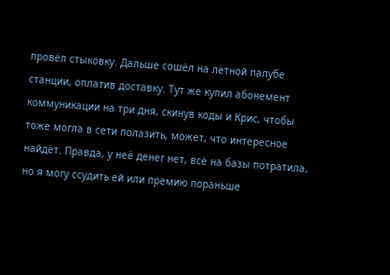провёл стыковку. Дальше сошёл на лётной палубе станции, оплатив доставку. Тут же купил абонемент коммуникации на три дня, скинув коды и Крис, чтобы тоже могла в сети полазить, может, что интересное найдёт. Правда, у неё денег нет, всё на базы потратила, но я могу ссудить ей или премию пораньше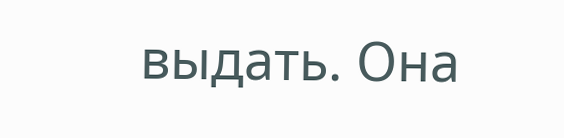выдать. Она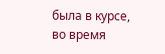была в курсе, во время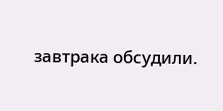завтрака обсудили.